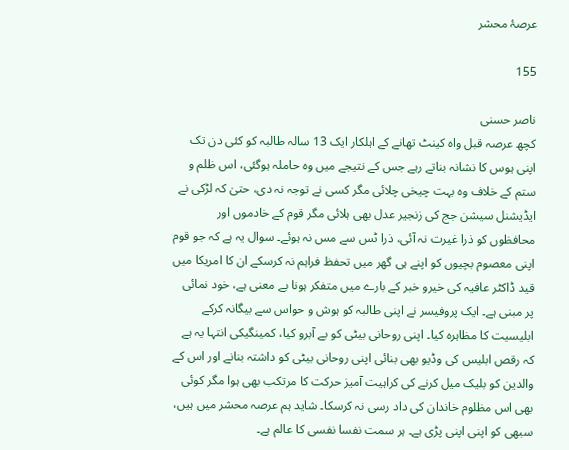عرصۂ محشر

155

ناصر حسنی
کچھ عرصہ قبل واہ کینٹ تھانے کے اہلکار ایک 13 سالہ طالبہ کو کئی دن تک اپنی ہوس کا نشانہ بناتے رہے جس کے نتیجے میں وہ حاملہ ہوگئی، اس ظلم و ستم کے خلاف وہ بہت چیخی چلائی مگر کسی نے توجہ نہ دی، حتیٰ کہ لڑکی نے ایڈیشنل سیشن جج کی زنجیر عدل بھی ہلائی مگر قوم کے خادموں اور محافظوں کو ذرا غیرت نہ آئی، ذرا ٹس سے مس نہ ہوئے۔ سوال یہ ہے کہ جو قوم اپنی معصوم بچیوں کو اپنے ہی گھر میں تحفظ فراہم نہ کرسکے ان کا امریکا میں قید ڈاکٹر عافیہ کی خیرو خبر کے بارے میں متفکر ہونا بے معنی ہے، خود نمائی پر مبنی ہے۔ ایک پروفیسر نے اپنی طالبہ کو ہوش و حواس سے بیگانہ کرکے ابلیسیت کا مظاہرہ کیا۔ اپنی روحانی بیٹی کو بے آبرو کیا، کمینگیکی انتہا یہ ہے کہ رقص ابلیس کی وڈیو بھی بنائی اپنی روحانی بیٹی کو داشتہ بنانے اور اس کے والدین کو بلیک میل کرنے کی کراہیت آمیز حرکت کا مرتکب بھی ہوا مگر کوئی بھی اس مظلوم خاندان کی داد رسی نہ کرسکا۔ شاید ہم عرصہ محشر میں ہیں، سبھی کو اپنی اپنی پڑی ہے۔ ہر سمت نفسا نفسی کا عالم ہے۔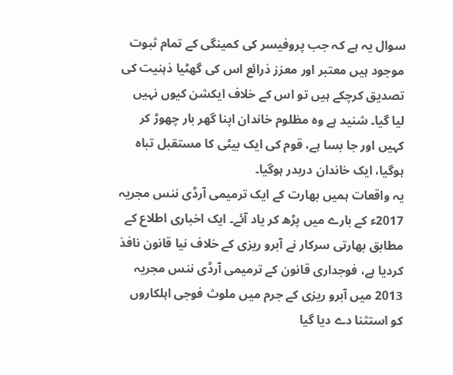سوال یہ ہے کہ جب پروفیسر کی کمینگی کے تمام ثبوت موجود ہیں معتبر اور معزز ذرائع اس کی گھٹیا ذہنیت کی تصدیق کرچکے ہیں تو اس کے خلاف ایکشن کیوں نہیں لیا گیا۔ شنید ہے وہ مظلوم خاندان اپنا گھر بار چھوڑ کر کہیں اور جا بسا ہے، قوم کی ایک بیٹی کا مستقبل تباہ ہوگیا، ایک خاندان دربدر ہوگیا۔
یہ واقعات ہمیں بھارت کے ایک ترمیمی آرڈی ننس مجریہ 2017ء کے بارے میں پڑھ کر یاد آئے۔ ایک اخباری اطلاع کے مطابق بھارتی سرکار نے آبرو ریزی کے خلاف نیا قانون نافذ کردیا ہے، فوجداری قانون کے ترمیمی آرڈی ننس مجریہ 2013 میں آبرو ریزی کے جرم میں ملوث فوجی اہلکاروں کو استثنا دے دیا گیا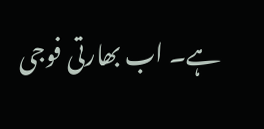ہے۔ اب بھارتی فوجی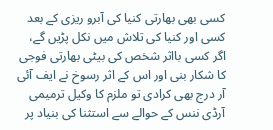کسی بھی بھارتی کنیا کی آبرو ریزی کے بعد کسی اور کنیا کی تلاش میں نکل پڑیں گے، اگر کسی بااثر شخص کی بیٹی بھارتی فوجی کا شکار بنی اور اس کے اثر رسوخ نے ایف آئی آر درج بھی کرادی تو ملزم کا وکیل ترمیمی آرڈی ننس کے حوالے سے استثنا کی بنیاد پر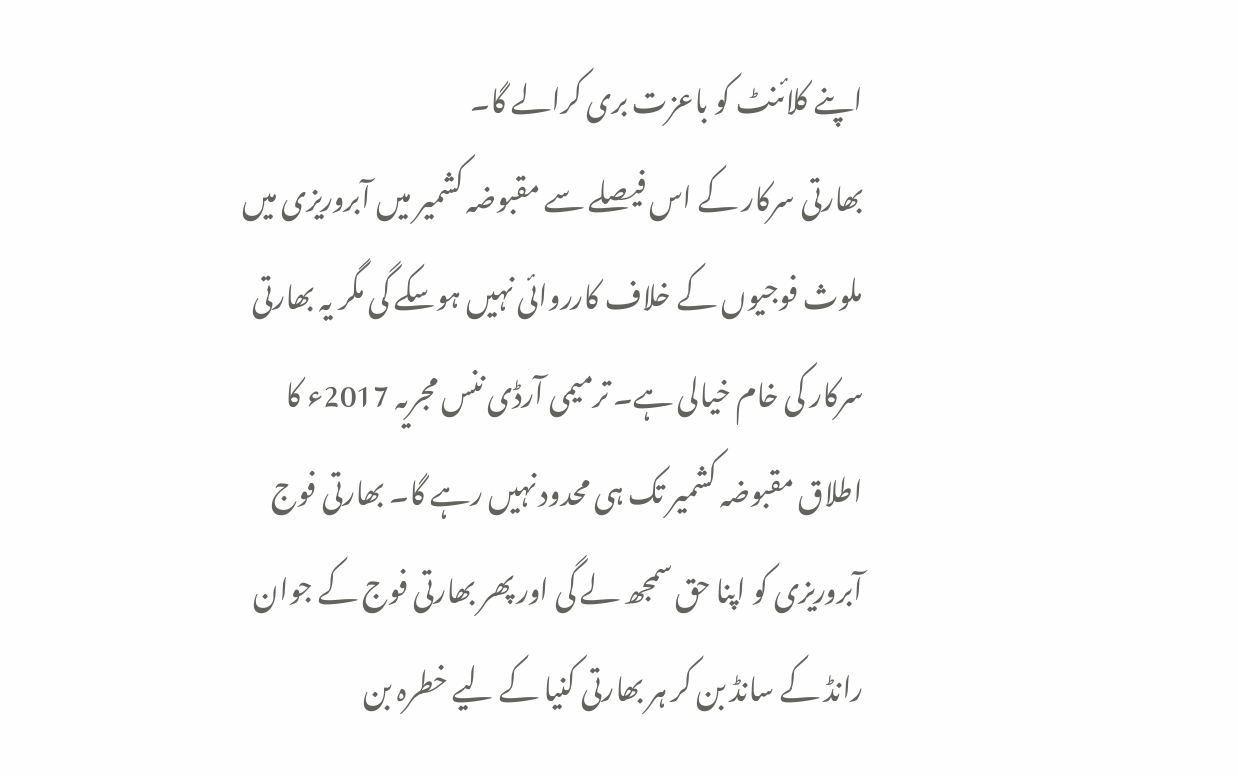اپنے کلائنٹ کو باعزت بری کرالے گا۔
بھارتی سرکار کے اس فیصلے سے مقبوضہ کشمیر میں آبروریزی میں ملوث فوجیوں کے خلاف کارروائی نہیں ہوسکے گی مگر یہ بھارتی سرکار کی خام خیالی ہے۔ ترمیمی آرڈی ننس مجریہ 2017ء کا اطلاق مقبوضہ کشمیر تک ہی محدود نہیں رہے گا۔ بھارتی فوج آبروریزی کو اپنا حق سمجھ لے گی اور پھر بھارتی فوج کے جوان رانڈ کے سانڈ بن کر ہر بھارتی کنیا کے لیے خطرہ بن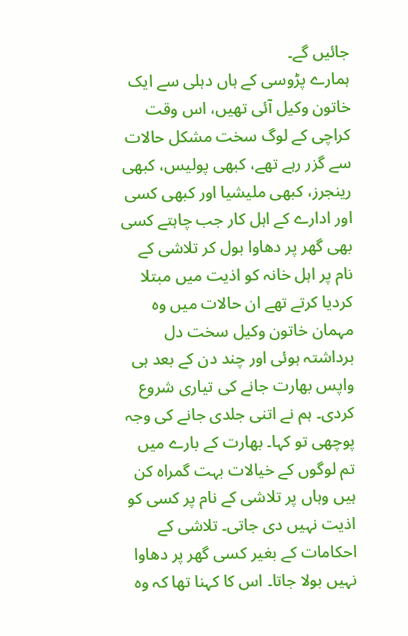جائیں گے۔
ہمارے پڑوسی کے ہاں دہلی سے ایک خاتون وکیل آئی تھیں، اس وقت کراچی کے لوگ سخت مشکل حالات سے گزر رہے تھے، کبھی پولیس، کبھی رینجرز، کبھی ملیشیا اور کبھی کسی اور ادارے کے اہل کار جب چاہتے کسی بھی گھر پر دھاوا بول کر تلاشی کے نام پر اہل خانہ کو اذیت میں مبتلا کردیا کرتے تھے ان حالات میں وہ مہمان خاتون وکیل سخت دل برداشتہ ہوئی اور چند دن کے بعد ہی واپس بھارت جانے کی تیاری شروع کردی۔ ہم نے اتنی جلدی جانے کی وجہ پوچھی تو کہا۔ بھارت کے بارے میں تم لوگوں کے خیالات بہت گمراہ کن ہیں وہاں پر تلاشی کے نام پر کسی کو اذیت نہیں دی جاتی۔ تلاشی کے احکامات کے بغیر کسی گھر پر دھاوا نہیں بولا جاتا۔ اس کا کہنا تھا کہ وہ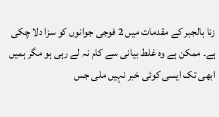زنا بالجبر کے مقدمات میں 2 فوجی جوانوں کو سزا دلا چکی ہے۔ ممکن ہے وہ غلط بیانی سے کام نہ لے رہی ہو مگر ہمیں ابھی تک ایسی کوئی خبر نہیں ملی جس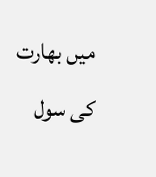میں بھارت کی سول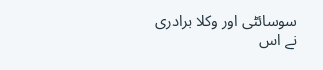سوسائٹی اور وکلا برادری نے اس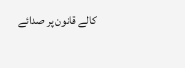کالے قانون پر صدائے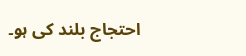احتجاج بلند کی ہو۔